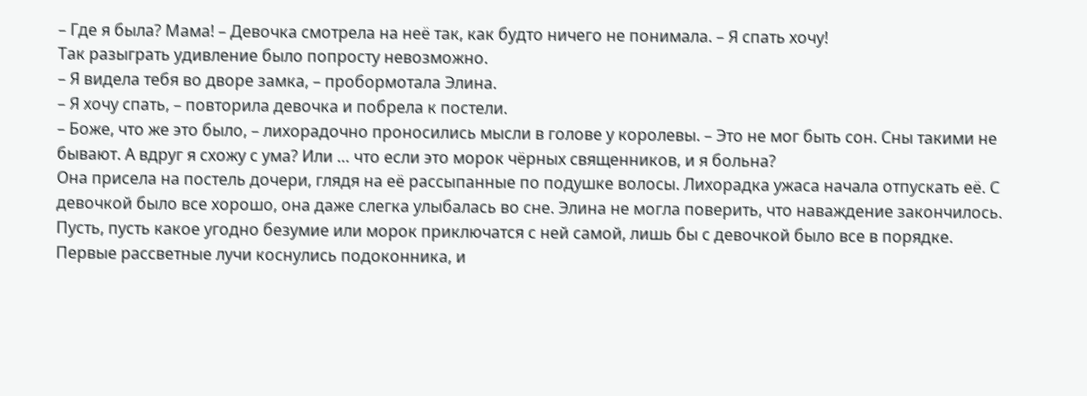– Где я была? Мама! – Девочка смотрела на неё так, как будто ничего не понимала. – Я спать хочу!
Так разыграть удивление было попросту невозможно.
– Я видела тебя во дворе замка, – пробормотала Элина.
– Я хочу спать, – повторила девочка и побрела к постели.
– Боже, что же это было, – лихорадочно проносились мысли в голове у королевы. – Это не мог быть сон. Сны такими не бывают. А вдруг я схожу с ума? Или … что если это морок чёрных священников, и я больна?
Она присела на постель дочери, глядя на её рассыпанные по подушке волосы. Лихорадка ужаса начала отпускать её. С девочкой было все хорошо, она даже слегка улыбалась во сне. Элина не могла поверить, что наваждение закончилось. Пусть, пусть какое угодно безумие или морок приключатся с ней самой, лишь бы с девочкой было все в порядке.
Первые рассветные лучи коснулись подоконника, и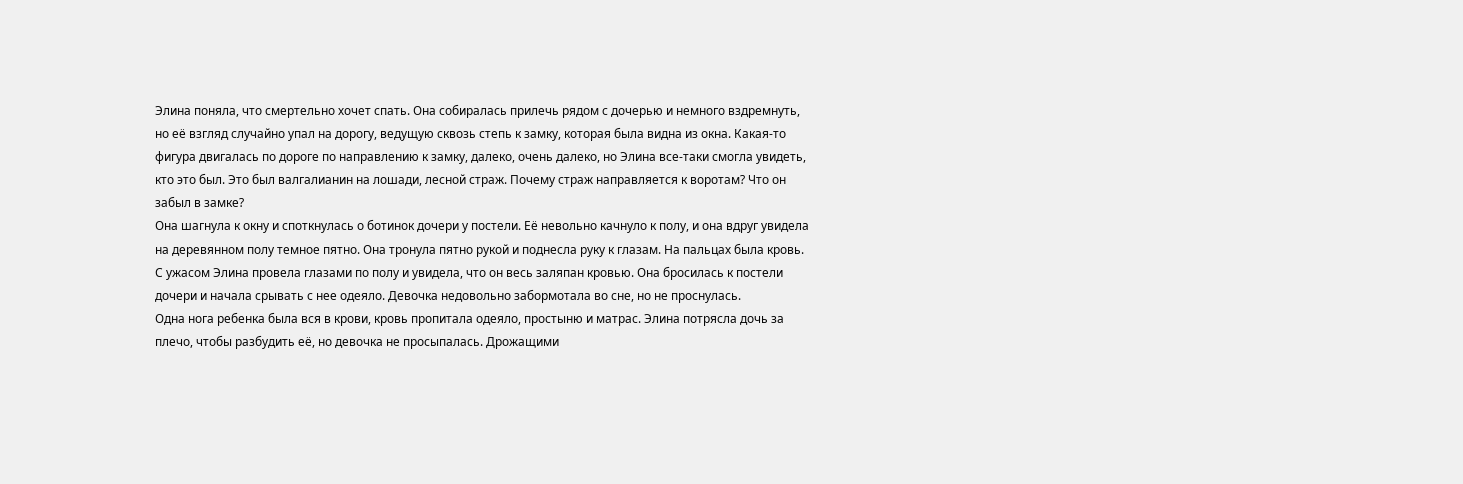Элина поняла, что смертельно хочет спать. Она собиралась прилечь рядом с дочерью и немного вздремнуть, но её взгляд случайно упал на дорогу, ведущую сквозь степь к замку, которая была видна из окна. Какая-то фигура двигалась по дороге по направлению к замку, далеко, очень далеко, но Элина все-таки смогла увидеть, кто это был. Это был валгалианин на лошади, лесной страж. Почему страж направляется к воротам? Что он забыл в замке?
Она шагнула к окну и споткнулась о ботинок дочери у постели. Её невольно качнуло к полу, и она вдруг увидела на деревянном полу темное пятно. Она тронула пятно рукой и поднесла руку к глазам. На пальцах была кровь. С ужасом Элина провела глазами по полу и увидела, что он весь заляпан кровью. Она бросилась к постели дочери и начала срывать с нее одеяло. Девочка недовольно забормотала во сне, но не проснулась.
Одна нога ребенка была вся в крови, кровь пропитала одеяло, простыню и матрас. Элина потрясла дочь за плечо, чтобы разбудить её, но девочка не просыпалась. Дрожащими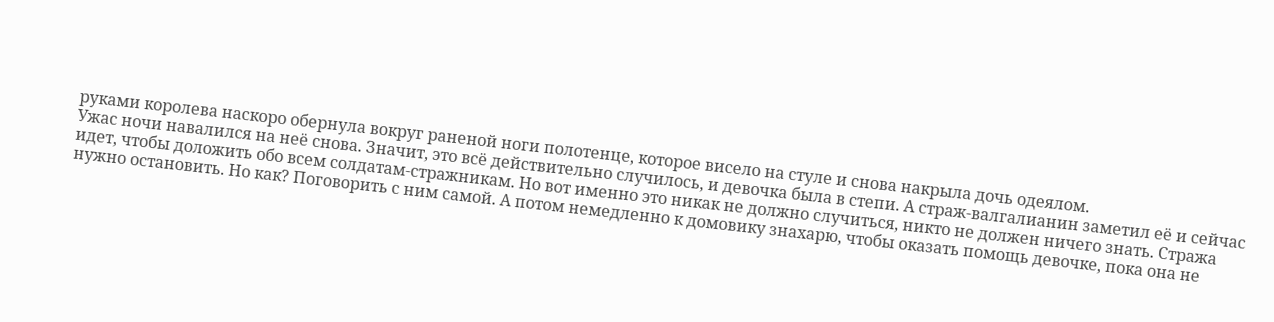руками королева наскоро обернула вокруг раненой ноги полотенце, которое висело на стуле и снова накрыла дочь одеялом.
Ужас ночи навалился на неё снова. Значит, это всё действительно случилось, и девочка была в степи. А страж-валгалианин заметил её и сейчас идет, чтобы доложить обо всем солдатам-стражникам. Но вот именно это никак не должно случиться, никто не должен ничего знать. Стража нужно остановить. Но как? Поговорить с ним самой. А потом немедленно к домовику знахарю, чтобы оказать помощь девочке, пока она не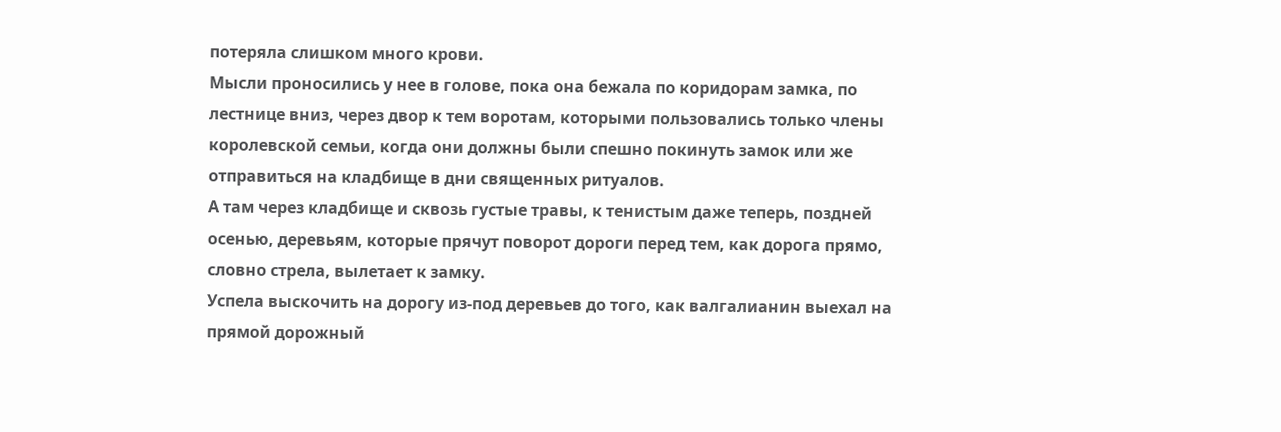потеряла слишком много крови.
Мысли проносились у нее в голове, пока она бежала по коридорам замка, по лестнице вниз, через двор к тем воротам, которыми пользовались только члены королевской семьи, когда они должны были спешно покинуть замок или же отправиться на кладбище в дни священных ритуалов.
А там через кладбище и сквозь густые травы, к тенистым даже теперь, поздней осенью, деревьям, которые прячут поворот дороги перед тем, как дорога прямо, словно стрела, вылетает к замку.
Успела выскочить на дорогу из-под деревьев до того, как валгалианин выехал на прямой дорожный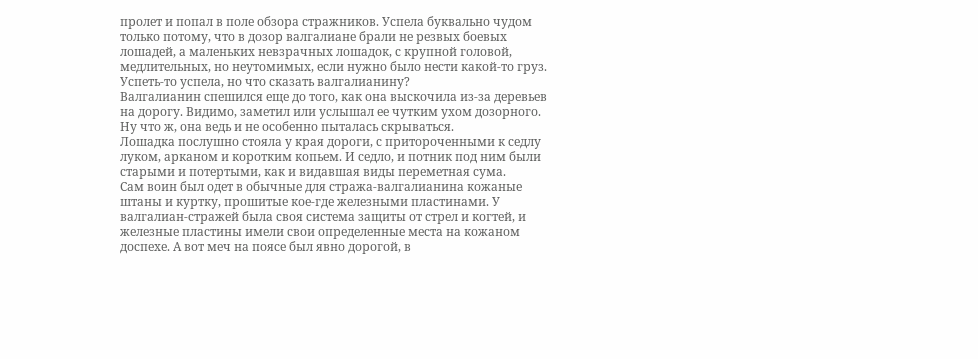пролет и попал в поле обзора стражников. Успела буквально чудом только потому, что в дозор валгалиане брали не резвых боевых лошадей, а маленьких невзрачных лошадок, с крупной головой, медлительных, но неутомимых, если нужно было нести какой-то груз.
Успеть-то успела, но что сказать валгалианину?
Валгалианин спешился еще до того, как она выскочила из-за деревьев на дорогу. Видимо, заметил или услышал ее чутким ухом дозорного. Ну что ж, она ведь и не особенно пыталась скрываться.
Лошадка послушно стояла у края дороги, с притороченными к седлу луком, арканом и коротким копьем. И седло, и потник под ним были старыми и потертыми, как и видавшая виды переметная сума.
Сам воин был одет в обычные для стража-валгалианина кожаные штаны и куртку, прошитые кое-где железными пластинами. У валгалиан-стражей была своя система защиты от стрел и когтей, и железные пластины имели свои определенные места на кожаном доспехе. А вот меч на поясе был явно дорогой, в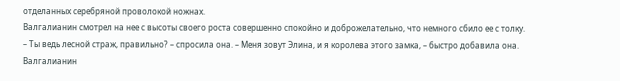отделанных серебряной проволокой ножнах.
Валгалианин смотрел на нее с высоты своего роста совершенно спокойно и доброжелательно, что немного сбило ее с толку.
– Ты ведь лесной страж, правильно? – спросила она. – Меня зовут Элина, и я королева этого замка, – быстро добавила она.
Валгалианин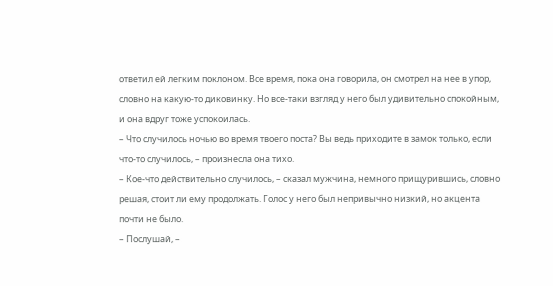ответил ей легким поклоном. Все время, пока она говорила, он смотрел на нее в упор, словно на какую-то диковинку. Но все-таки взгляд у него был удивительно спокойным, и она вдруг тоже успокоилась.
– Что случилось ночью во время твоего поста? Вы ведь приходите в замок только, если что-то случилось, – произнесла она тихо.
– Кое-что действительно случилось, – сказал мужчина, немного прищурившись, словно решая, стоит ли ему продолжать. Голос у него был непривычно низкий, но акцента почти не было.
– Послушай, –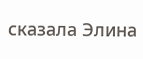сказала Элина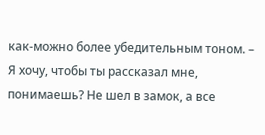как-можно более убедительным тоном. – Я хочу, чтобы ты рассказал мне, понимаешь? Не шел в замок, а все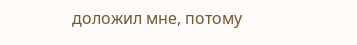доложил мне, потому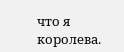что я королева.